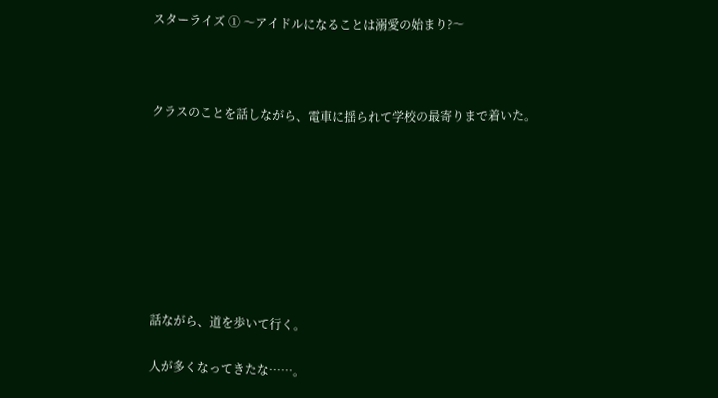スターライズ ① 〜アイドルになることは溺愛の始まり?〜



クラスのことを話しながら、電車に揺られて学校の最寄りまで着いた。








話ながら、道を歩いて行く。

人が多くなってきたな……。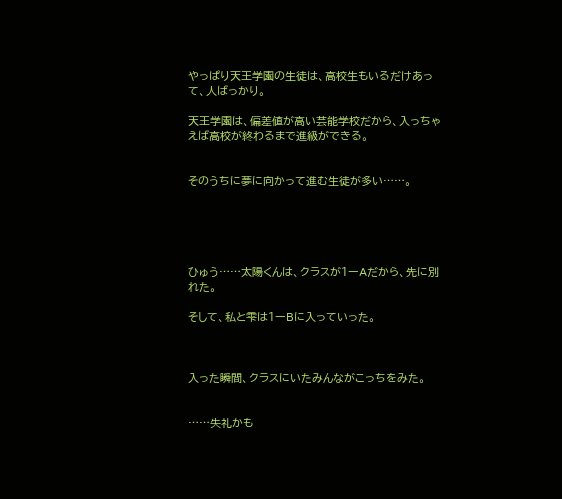やっぱり天王学園の生徒は、高校生もいるだけあって、人ばっかり。

天王学園は、偏差値が高い芸能学校だから、入っちゃえば高校が終わるまで進級ができる。


そのうちに夢に向かって進む生徒が多い……。





ひゅう……太陽くんは、クラスが1ーAだから、先に別れた。

そして、私と雫は1ーBに入っていった。



入った瞬間、クラスにいたみんながこっちをみた。


……失礼かも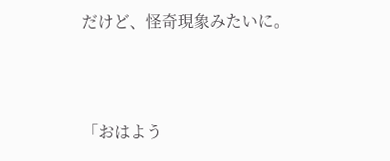だけど、怪奇現象みたいに。



「おはよう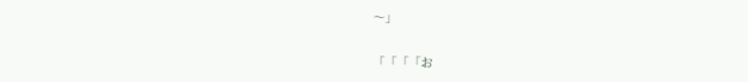〜」


「「「「お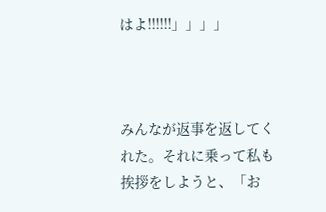はよ!!!!!!」」」」



みんなが返事を返してくれた。それに乗って私も挨拶をしようと、「お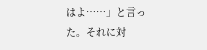はよ……」と言った。それに対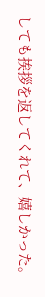しても挨拶を返してくれて、嬉しかった。